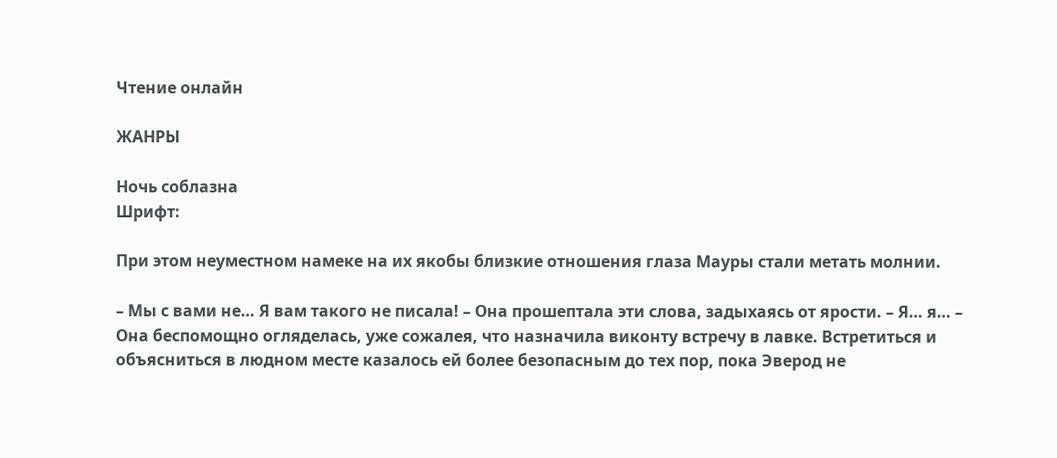Чтение онлайн

ЖАНРЫ

Ночь соблазна
Шрифт:

При этом неуместном намеке на их якобы близкие отношения глаза Мауры стали метать молнии.

– Мы с вами не… Я вам такого не писала! – Она прошептала эти слова, задыхаясь от ярости. – Я… я… – Она беспомощно огляделась, уже сожалея, что назначила виконту встречу в лавке. Встретиться и объясниться в людном месте казалось ей более безопасным до тех пор, пока Эверод не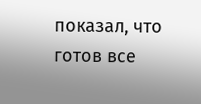показал, что готов все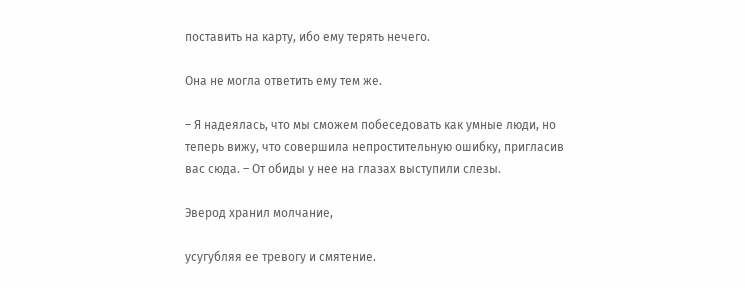поставить на карту, ибо ему терять нечего.

Она не могла ответить ему тем же.

– Я надеялась, что мы сможем побеседовать как умные люди, но теперь вижу, что совершила непростительную ошибку, пригласив вас сюда. – От обиды у нее на глазах выступили слезы.

Эверод хранил молчание,

усугубляя ее тревогу и смятение.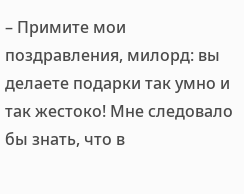– Примите мои поздравления, милорд: вы делаете подарки так умно и так жестоко! Мне следовало бы знать, что в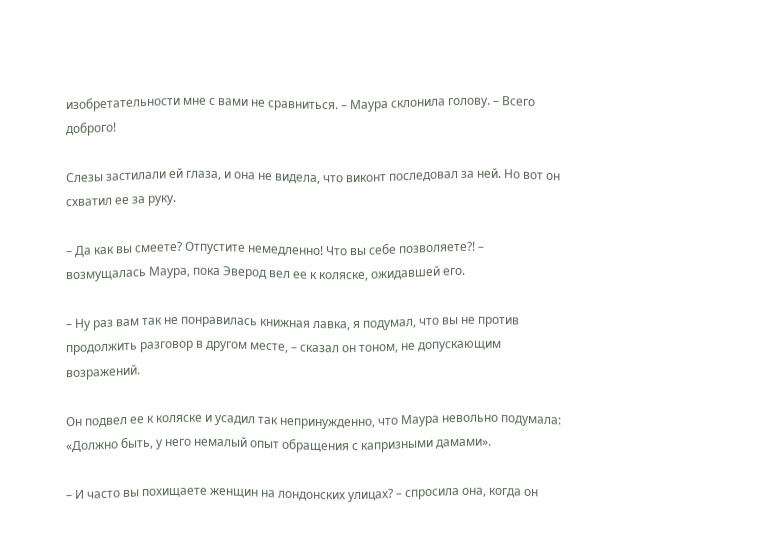изобретательности мне с вами не сравниться. – Маура склонила голову. – Всего доброго!

Слезы застилали ей глаза, и она не видела, что виконт последовал за ней. Но вот он схватил ее за руку.

– Да как вы смеете? Отпустите немедленно! Что вы себе позволяете?! – возмущалась Маура, пока Эверод вел ее к коляске, ожидавшей его.

– Ну раз вам так не понравилась книжная лавка, я подумал, что вы не против продолжить разговор в другом месте, – сказал он тоном, не допускающим возражений.

Он подвел ее к коляске и усадил так непринужденно, что Маура невольно подумала: «Должно быть, у него немалый опыт обращения с капризными дамами».

– И часто вы похищаете женщин на лондонских улицах? – спросила она, когда он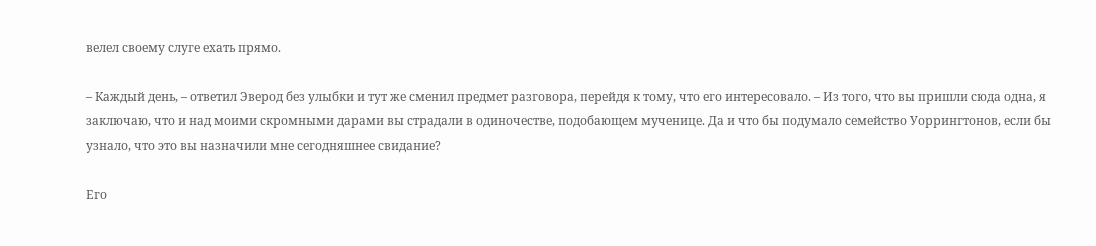велел своему слуге ехать прямо.

– Каждый день, – ответил Эверод без улыбки и тут же сменил предмет разговора, перейдя к тому, что его интересовало. – Из того, что вы пришли сюда одна, я заключаю, что и над моими скромными дарами вы страдали в одиночестве, подобающем мученице. Да и что бы подумало семейство Уоррингтонов, если бы узнало, что это вы назначили мне сегодняшнее свидание?

Его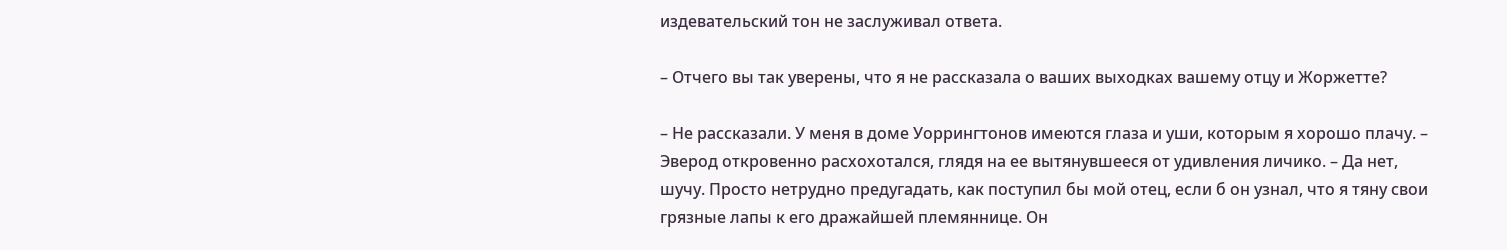издевательский тон не заслуживал ответа.

– Отчего вы так уверены, что я не рассказала о ваших выходках вашему отцу и Жоржетте?

– Не рассказали. У меня в доме Уоррингтонов имеются глаза и уши, которым я хорошо плачу. – Эверод откровенно расхохотался, глядя на ее вытянувшееся от удивления личико. – Да нет, шучу. Просто нетрудно предугадать, как поступил бы мой отец, если б он узнал, что я тяну свои грязные лапы к его дражайшей племяннице. Он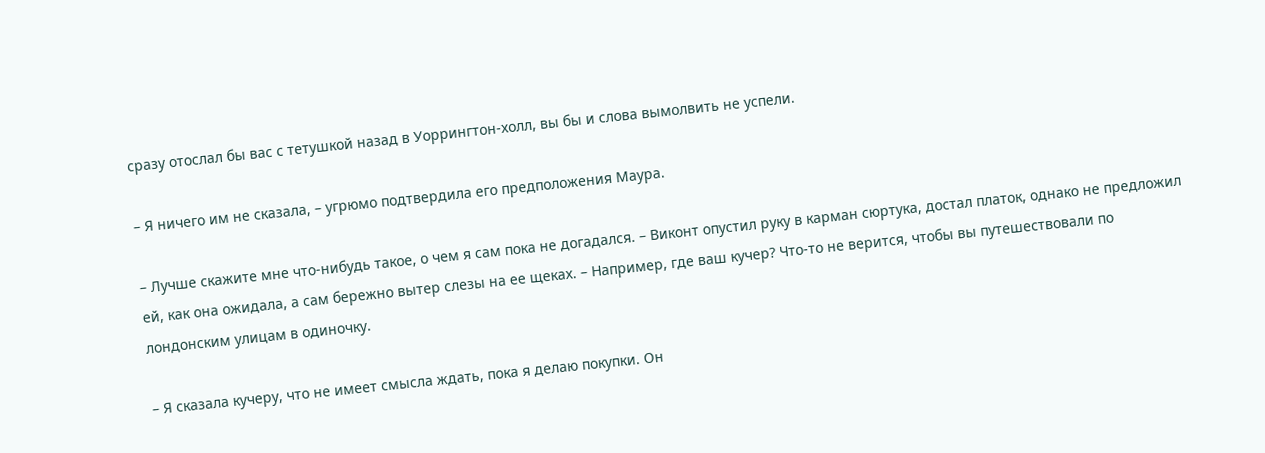сразу отослал бы вас с тетушкой назад в Уоррингтон-холл, вы бы и слова вымолвить не успели.

– Я ничего им не сказала, – угрюмо подтвердила его предположения Маура.

– Лучше скажите мне что-нибудь такое, о чем я сам пока не догадался. – Виконт опустил руку в карман сюртука, достал платок, однако не предложил ей, как она ожидала, а сам бережно вытер слезы на ее щеках. – Например, где ваш кучер? Что-то не верится, чтобы вы путешествовали по лондонским улицам в одиночку.

– Я сказала кучеру, что не имеет смысла ждать, пока я делаю покупки. Он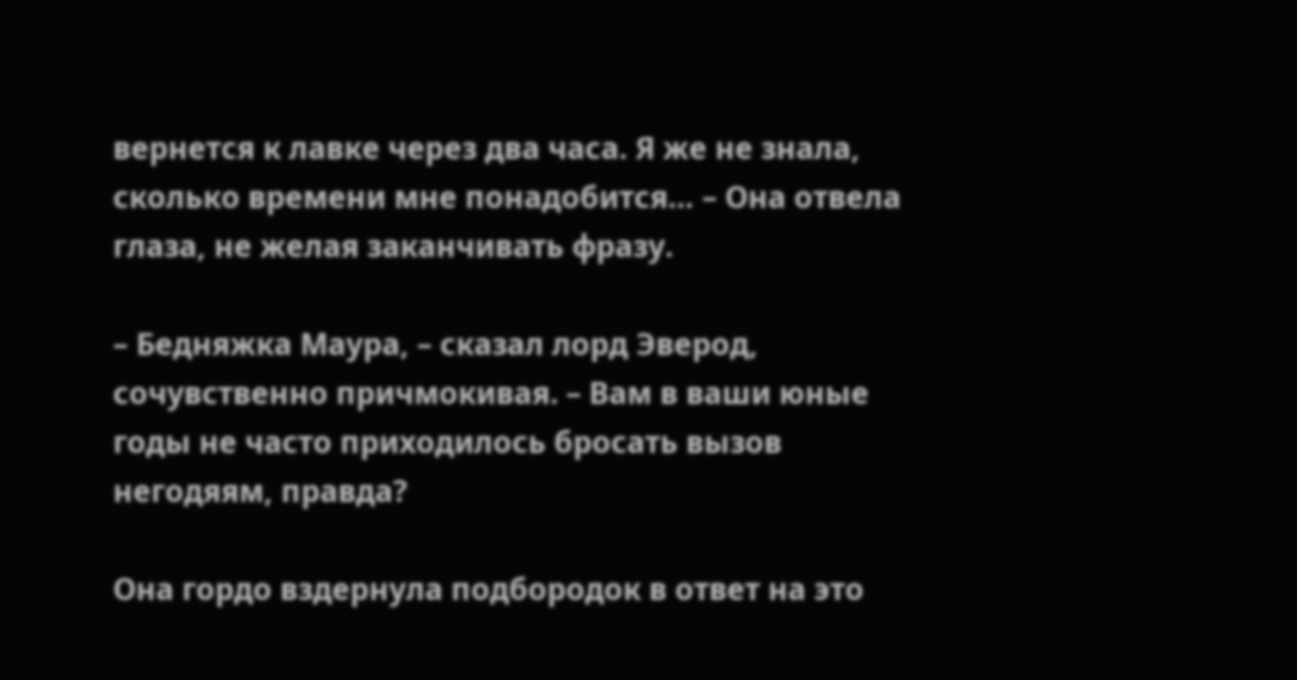вернется к лавке через два часа. Я же не знала, сколько времени мне понадобится… – Она отвела глаза, не желая заканчивать фразу.

– Бедняжка Маура, – сказал лорд Эверод, сочувственно причмокивая. – Вам в ваши юные годы не часто приходилось бросать вызов негодяям, правда?

Она гордо вздернула подбородок в ответ на это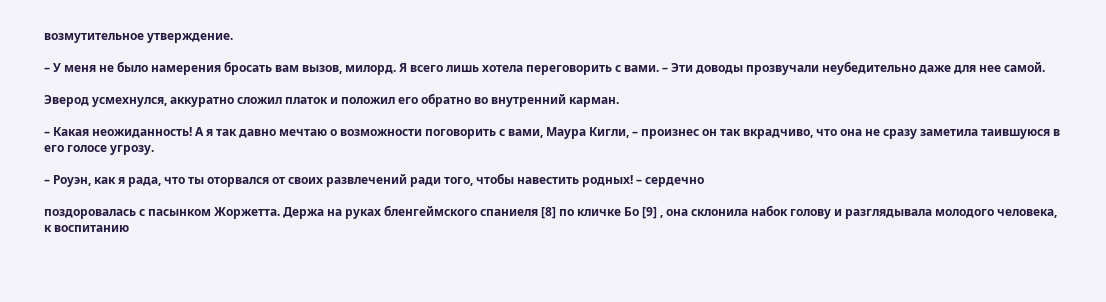возмутительное утверждение.

– У меня не было намерения бросать вам вызов, милорд. Я всего лишь хотела переговорить с вами. – Эти доводы прозвучали неубедительно даже для нее самой.

Эверод усмехнулся, аккуратно сложил платок и положил его обратно во внутренний карман.

– Какая неожиданность! А я так давно мечтаю о возможности поговорить с вами, Маура Кигли, – произнес он так вкрадчиво, что она не сразу заметила таившуюся в его голосе угрозу.

– Роуэн, как я рада, что ты оторвался от своих развлечений ради того, чтобы навестить родных! – сердечно

поздоровалась с пасынком Жоржетта. Держа на руках бленгеймского спаниеля [8] по кличке Бо [9] , она склонила набок голову и разглядывала молодого человека, к воспитанию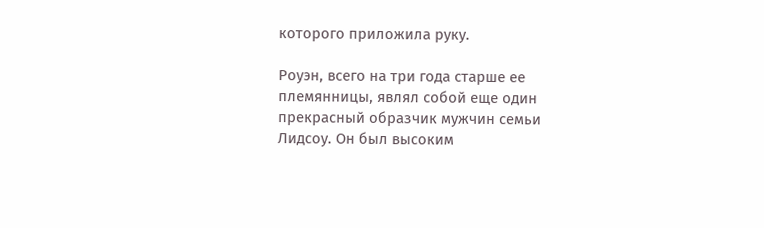которого приложила руку.

Роуэн, всего на три года старше ее племянницы, являл собой еще один прекрасный образчик мужчин семьи Лидсоу. Он был высоким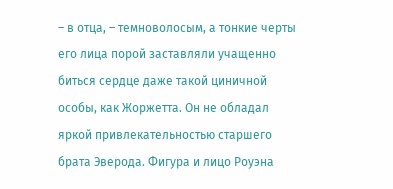– в отца, – темноволосым, а тонкие черты его лица порой заставляли учащенно биться сердце даже такой циничной особы, как Жоржетта. Он не обладал яркой привлекательностью старшего брата Эверода. Фигура и лицо Роуэна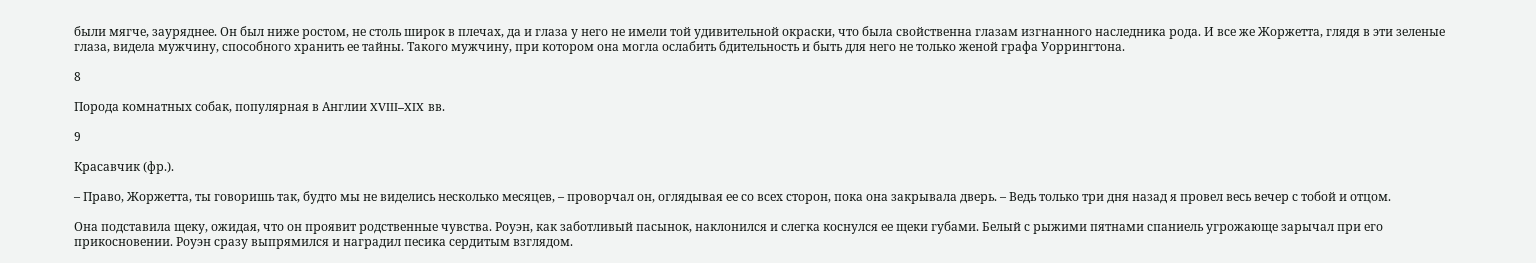были мягче, зауряднее. Он был ниже ростом, не столь широк в плечах, да и глаза у него не имели той удивительной окраски, что была свойственна глазам изгнанного наследника рода. И все же Жоржетта, глядя в эти зеленые глаза, видела мужчину, способного хранить ее тайны. Такого мужчину, при котором она могла ослабить бдительность и быть для него не только женой графа Уоррингтона.

8

Порода комнатных собак, популярная в Англии XVIII–XIX вв.

9

Красавчик (фр.).

– Право, Жоржетта, ты говоришь так, будто мы не виделись несколько месяцев, – проворчал он, оглядывая ее со всех сторон, пока она закрывала дверь. – Ведь только три дня назад я провел весь вечер с тобой и отцом.

Она подставила щеку, ожидая, что он проявит родственные чувства. Роуэн, как заботливый пасынок, наклонился и слегка коснулся ее щеки губами. Белый с рыжими пятнами спаниель угрожающе зарычал при его прикосновении. Роуэн сразу выпрямился и наградил песика сердитым взглядом.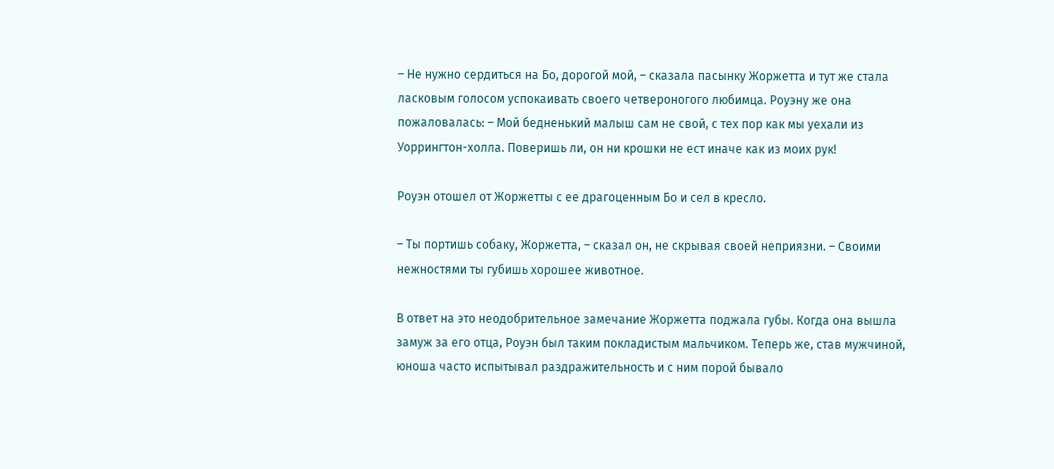– Не нужно сердиться на Бо, дорогой мой, – сказала пасынку Жоржетта и тут же стала ласковым голосом успокаивать своего четвероногого любимца. Роуэну же она пожаловалась: – Мой бедненький малыш сам не свой, с тех пор как мы уехали из Уоррингтон-холла. Поверишь ли, он ни крошки не ест иначе как из моих рук!

Роуэн отошел от Жоржетты с ее драгоценным Бо и сел в кресло.

– Ты портишь собаку, Жоржетта, – сказал он, не скрывая своей неприязни. – Своими нежностями ты губишь хорошее животное.

В ответ на это неодобрительное замечание Жоржетта поджала губы. Когда она вышла замуж за его отца, Роуэн был таким покладистым мальчиком. Теперь же, став мужчиной, юноша часто испытывал раздражительность и с ним порой бывало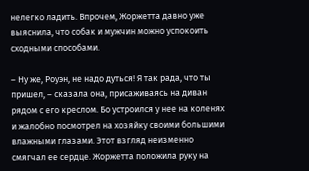нелегко ладить. Впрочем, Жоржетта давно уже выяснила, что собак и мужчин можно успокоить сходными способами.

– Ну же, Роуэн, не надо дуться! Я так рада, что ты пришел, – сказала она, присаживаясь на диван рядом с его креслом. Бо устроился у нее на коленях и жалобно посмотрел на хозяйку своими большими влажными глазами. Этот взгляд неизменно смягчал ее сердце. Жоржетта положила руку на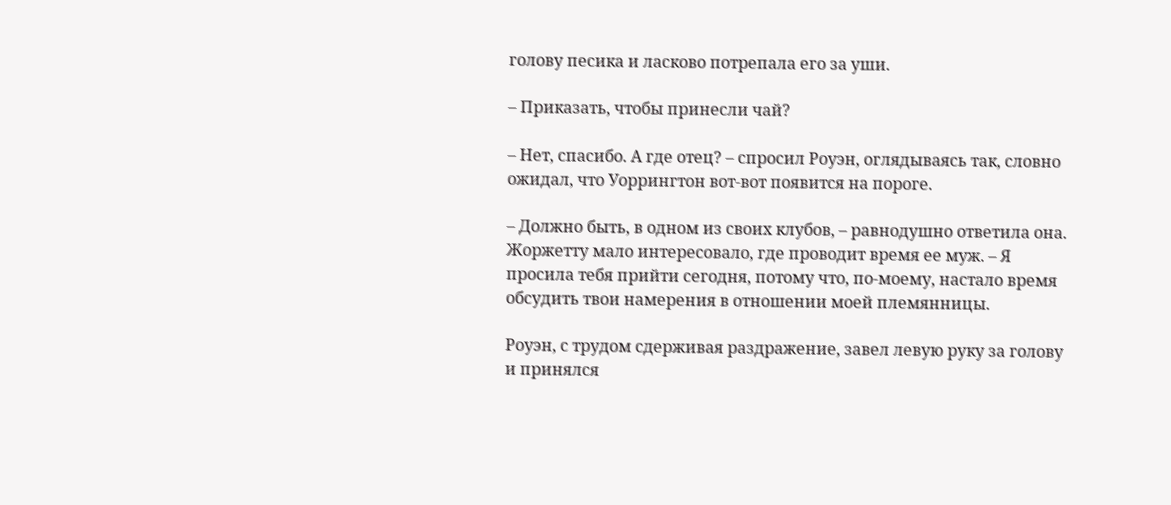голову песика и ласково потрепала его за уши.

– Приказать, чтобы принесли чай?

– Нет, спасибо. А где отец? – спросил Роуэн, оглядываясь так, словно ожидал, что Уоррингтон вот-вот появится на пороге.

– Должно быть, в одном из своих клубов, – равнодушно ответила она. Жоржетту мало интересовало, где проводит время ее муж. – Я просила тебя прийти сегодня, потому что, по-моему, настало время обсудить твои намерения в отношении моей племянницы.

Роуэн, с трудом сдерживая раздражение, завел левую руку за голову и принялся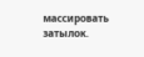массировать затылок.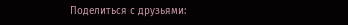Поделиться с друзьями: